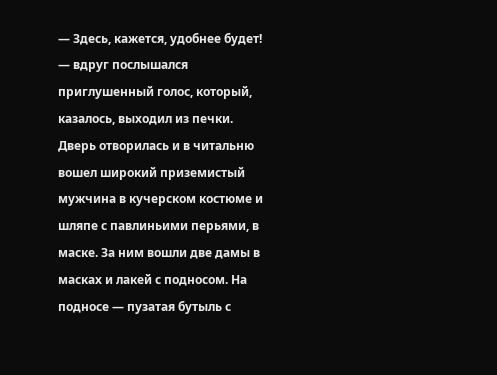— Здесь, кажется, удобнее будет! — вдруг послышался приглушенный голос, который, казалось, выходил из печки.
Дверь отворилась и в читальню вошел широкий приземистый мужчина в кучерском костюме и шляпе с павлиньими перьями, в маске. За ним вошли две дамы в масках и лакей с подносом. На подносе — пузатая бутыль с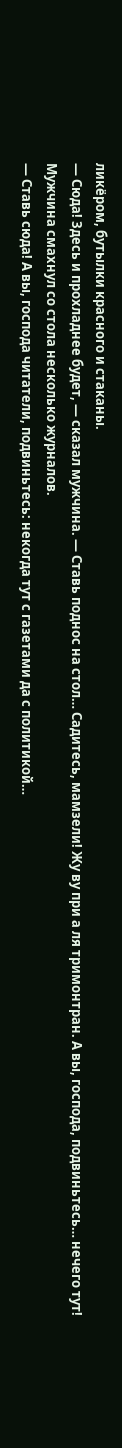ликёром, бутылки красного и стаканы.
— Сюда! Здесь и прохладнее будет, — сказал мужчина. — Ставь поднос на стол… Садитесь, мамзели! Жу ву при а ля тримонтран. А вы, господа, подвиньтесь… нечего тут!
Мужчина смахнул со стола несколько журналов.
— Ставь сюда! А вы, господа читатели, подвиньтесь: некогда тут с газетами да с политикой…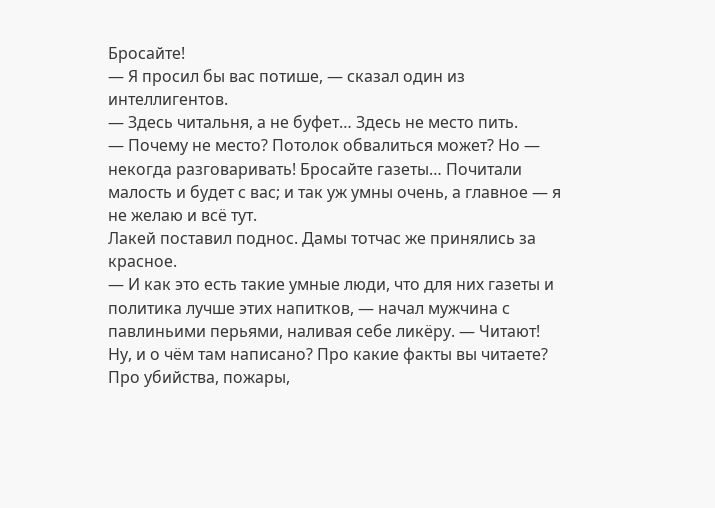Бросайте!
— Я просил бы вас потише, — сказал один из интеллигентов.
— Здесь читальня, а не буфет… Здесь не место пить.
— Почему не место? Потолок обвалиться может? Но — некогда разговаривать! Бросайте газеты… Почитали малость и будет с вас; и так уж умны очень, а главное — я не желаю и всё тут.
Лакей поставил поднос. Дамы тотчас же принялись за красное.
— И как это есть такие умные люди, что для них газеты и политика лучше этих напитков, — начал мужчина с павлиньими перьями, наливая себе ликёру. — Читают! Ну, и о чём там написано? Про какие факты вы читаете? Про убийства, пожары,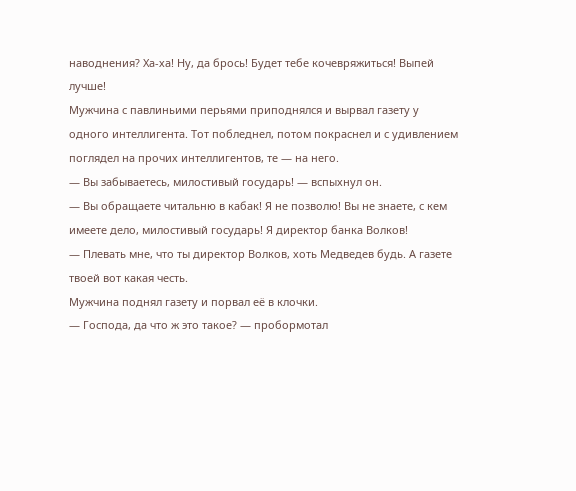наводнения? Ха-ха! Ну, да брось! Будет тебе кочевряжиться! Выпей лучше!
Мужчина с павлиньими перьями приподнялся и вырвал газету у одного интеллигента. Тот побледнел, потом покраснел и с удивлением поглядел на прочих интеллигентов, те — на него.
— Вы забываетесь, милостивый государь! — вспыхнул он.
— Вы обращаете читальню в кабак! Я не позволю! Вы не знаете, с кем имеете дело, милостивый государь! Я директор банка Волков!
— Плевать мне, что ты директор Волков, хоть Медведев будь. А газете твоей вот какая честь.
Мужчина поднял газету и порвал её в клочки.
— Господа, да что ж это такое? — пробормотал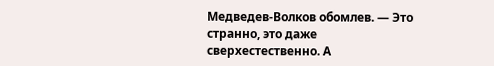Медведев-Волков обомлев. — Это странно, это даже сверхестественно. А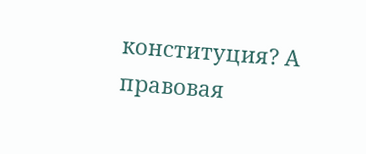конституция? А правовая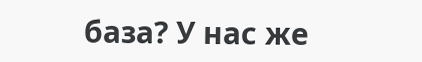база? У нас же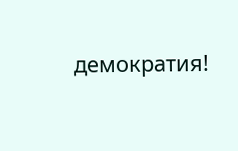демократия!